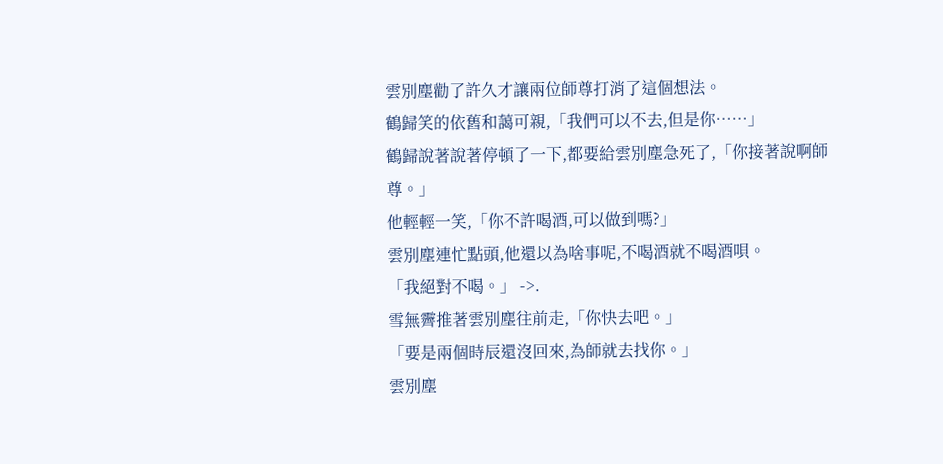雲別塵勸了許久才讓兩位師尊打消了這個想法。
鶴歸笑的依舊和藹可親,「我們可以不去,但是你……」
鶴歸說著說著停頓了一下,都要給雲別塵急死了,「你接著說啊師尊。」
他輕輕一笑,「你不許喝酒,可以做到嗎?」
雲別塵連忙點頭,他還以為啥事呢,不喝酒就不喝酒唄。
「我絕對不喝。」 ->.
雪無霽推著雲別塵往前走,「你快去吧。」
「要是兩個時辰還沒回來,為師就去找你。」
雲別塵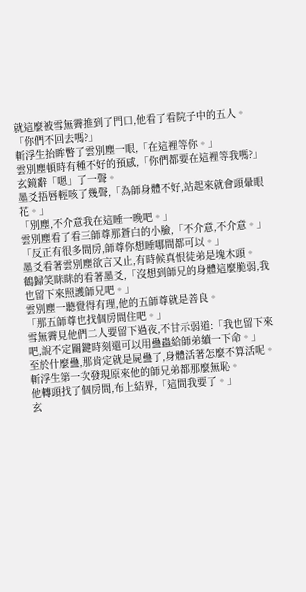就這麼被雪無霽推到了門口,他看了看院子中的五人。
「你們不回去嗎?」
斬浮生抬眸瞥了雲別塵一眼,「在這裡等你。」
雲別塵頓時有種不好的預感,「你們都要在這裡等我嗎?」
玄鏡辭「嗯」了一聲。
墨爻捂唇輕咳了幾聲,「為師身體不好,站起來就會頭暈眼花。」
「別塵,不介意我在這睡一晚吧。」
雲別塵看了看三師尊那蒼白的小臉,「不介意,不介意。」
「反正有很多間房,師尊你想睡哪間都可以。」
墨爻看著雲別塵欲言又止,有時候真恨徒弟是塊木頭。
鶴歸笑眯眯的看著墨爻,「沒想到師兄的身體這麼脆弱,我也留下來照護師兄吧。」
雲別塵一聽覺得有理,他的五師尊就是善良。
「那五師尊也找個房間住吧。」
雪無霽見他們二人要留下過夜,不甘示弱道:「我也留下來吧,說不定關鍵時刻還可以用蠱蟲給師弟續一下命。」
至於什麼蠱,那肯定就是屍蠱了,身體活著怎麼不算活呢。
斬浮生第一次發現原來他的師兄弟都那麼無恥。
他轉頭找了個房間,布上結界,「這間我要了。」
玄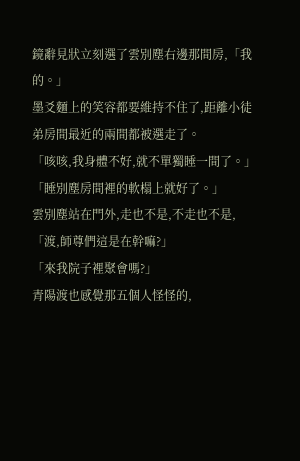鏡辭見狀立刻選了雲別塵右邊那間房,「我的。」
墨爻麵上的笑容都要維持不住了,距離小徒弟房間最近的兩間都被選走了。
「咳咳,我身體不好,就不單獨睡一間了。」
「睡別塵房間裡的軟榻上就好了。」
雲別塵站在門外,走也不是,不走也不是,「渡,師尊們這是在幹嘛?」
「來我院子裡聚會嗎?」
青陽渡也感覺那五個人怪怪的,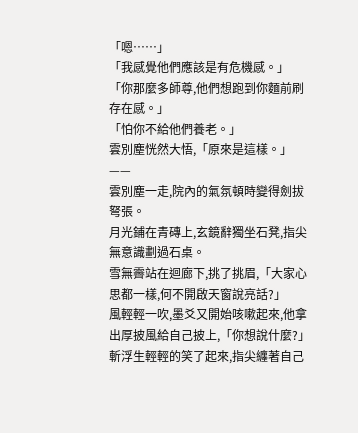「嗯……」
「我感覺他們應該是有危機感。」
「你那麼多師尊,他們想跑到你麵前刷存在感。」
「怕你不給他們養老。」
雲別塵恍然大悟,「原來是這樣。」
——
雲別塵一走,院內的氣氛頓時變得劍拔弩張。
月光鋪在青磚上,玄鏡辭獨坐石凳,指尖無意識劃過石桌。
雪無霽站在迴廊下,挑了挑眉,「大家心思都一樣,何不開啟天窗說亮話?」
風輕輕一吹,墨爻又開始咳嗽起來,他拿出厚披風給自己披上,「你想說什麼?」
斬浮生輕輕的笑了起來,指尖纏著自己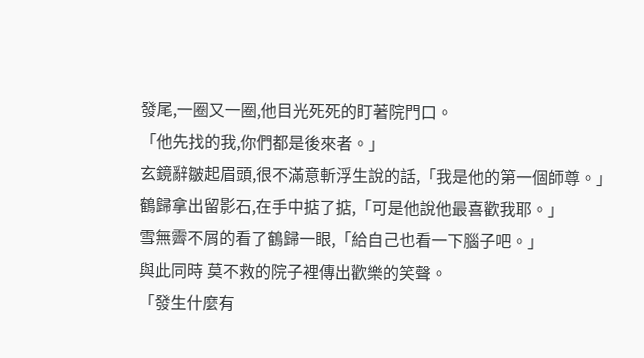發尾,一圈又一圈,他目光死死的盯著院門口。
「他先找的我,你們都是後來者。」
玄鏡辭皺起眉頭,很不滿意斬浮生說的話,「我是他的第一個師尊。」
鶴歸拿出留影石,在手中掂了掂,「可是他說他最喜歡我耶。」
雪無霽不屑的看了鶴歸一眼,「給自己也看一下腦子吧。」
與此同時 莫不救的院子裡傳出歡樂的笑聲。
「發生什麼有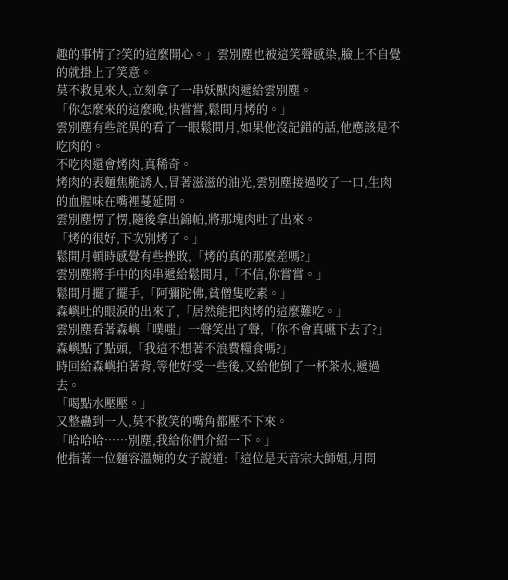趣的事情了?笑的這麼開心。」雲別塵也被這笑聲感染,臉上不自覺的就掛上了笑意。
莫不救見來人,立刻拿了一串妖獸肉遞給雲別塵。
「你怎麼來的這麼晚,快嘗嘗,鬆間月烤的。」
雲別塵有些詫異的看了一眼鬆間月,如果他沒記錯的話,他應該是不吃肉的。
不吃肉還會烤肉,真稀奇。
烤肉的表麵焦脆誘人,冒著滋滋的油光,雲別塵接過咬了一口,生肉的血腥味在嘴裡蔓延開。
雲別塵愣了愣,隨後拿出錦帕,將那塊肉吐了出來。
「烤的很好,下次別烤了。」
鬆間月頓時感覺有些挫敗,「烤的真的那麼差嗎?」
雲別塵將手中的肉串遞給鬆間月,「不信,你嘗嘗。」
鬆間月擺了擺手,「阿彌陀佛,貧僧隻吃素。」
森嶼吐的眼淚的出來了,「居然能把肉烤的這麼難吃。」
雲別塵看著森嶼「噗嗤」一聲笑出了聲,「你不會真嚥下去了?」
森嶼點了點頭,「我這不想著不浪費糧食嗎?」
時回給森嶼拍著背,等他好受一些後,又給他倒了一杯茶水,遞過去。
「喝點水壓壓。」
又整蠱到一人,莫不救笑的嘴角都壓不下來。
「哈哈哈……別塵,我給你們介紹一下。」
他指著一位麵容溫婉的女子說道:「這位是天音宗大師姐,月問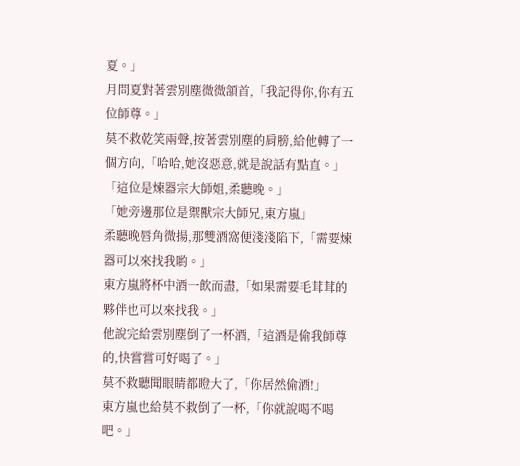夏。」
月問夏對著雲別塵微微頷首,「我記得你,你有五位師尊。」
莫不救乾笑兩聲,按著雲別塵的肩膀,給他轉了一個方向,「哈哈,她沒惡意,就是說話有點直。」
「這位是煉器宗大師姐,柔聽晚。」
「她旁邊那位是禦獸宗大師兄,東方嵐」
柔聽晚唇角微揚,那雙酒窩便淺淺陷下,「需要煉器可以來找我喲。」
東方嵐將杯中酒一飲而盡,「如果需要毛茸茸的夥伴也可以來找我。」
他說完給雲別塵倒了一杯酒,「這酒是偷我師尊的,快嘗嘗可好喝了。」
莫不救聽聞眼睛都瞪大了,「你居然偷酒!」
東方嵐也給莫不救倒了一杯,「你就說喝不喝吧。」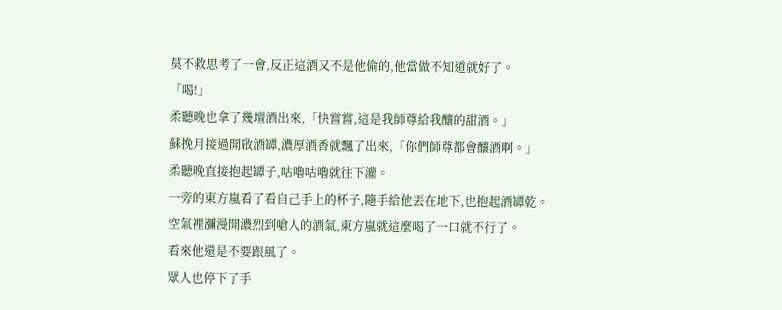莫不救思考了一會,反正這酒又不是他偷的,他當做不知道就好了。
「喝!」
柔聽晚也拿了幾壇酒出來,「快嘗嘗,這是我師尊給我釀的甜酒。」
蘇挽月接過開啟酒罈,濃厚酒香就飄了出來,「你們師尊都會釀酒啊。」
柔聽晚直接抱起罈子,咕嚕咕嚕就往下灌。
一旁的東方嵐看了看自己手上的杯子,隨手給他丟在地下,也抱起酒罈乾。
空氣裡瀰漫開濃烈到嗆人的酒氣,東方嵐就這麼喝了一口就不行了。
看來他還是不要跟風了。
眾人也停下了手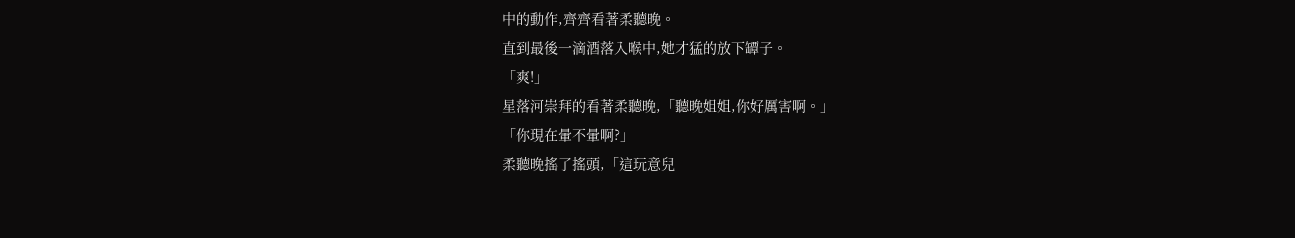中的動作,齊齊看著柔聽晚。
直到最後一滴酒落入喉中,她才猛的放下罈子。
「爽!」
星落河崇拜的看著柔聽晚,「聽晚姐姐,你好厲害啊。」
「你現在暈不暈啊?」
柔聽晚搖了搖頭,「這玩意兒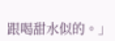跟喝甜水似的。」